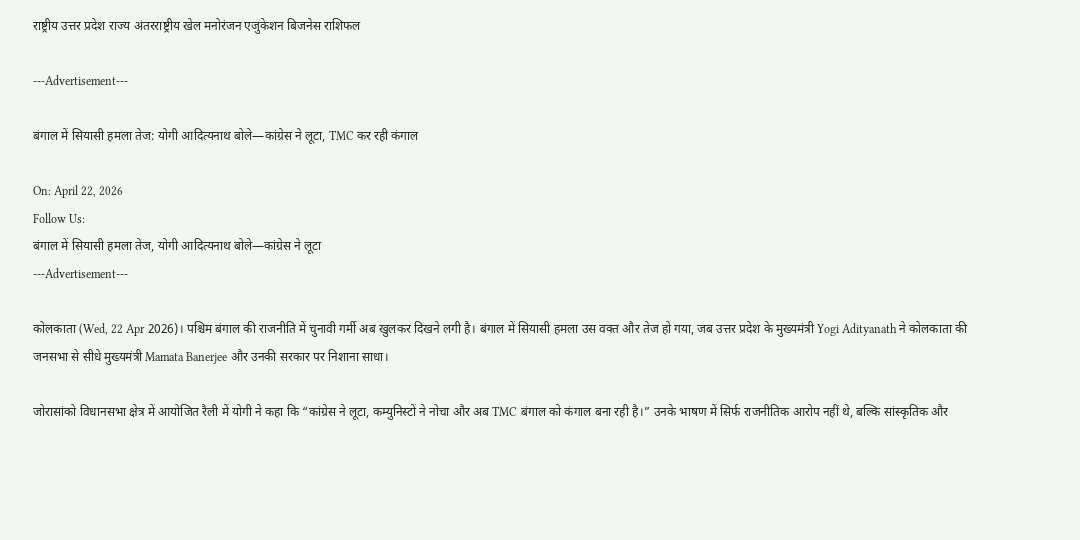राष्ट्रीय उत्तर प्रदेश राज्य अंतरराष्ट्रीय खेल मनोरंजन एजुकेशन बिजनेस राशिफल

---Advertisement---

बंगाल में सियासी हमला तेज: योगी आदित्यनाथ बोले—कांग्रेस ने लूटा, TMC कर रही कंगाल

On: April 22, 2026
Follow Us:
बंगाल में सियासी हमला तेज, योगी आदित्यनाथ बोले—कांग्रेस ने लूटा
---Advertisement---

कोलकाता (Wed, 22 Apr 2026)। पश्चिम बंगाल की राजनीति में चुनावी गर्मी अब खुलकर दिखने लगी है। बंगाल में सियासी हमला उस वक्त और तेज हो गया, जब उत्तर प्रदेश के मुख्यमंत्री Yogi Adityanath ने कोलकाता की जनसभा से सीधे मुख्यमंत्री Mamata Banerjee और उनकी सरकार पर निशाना साधा।

जोरासांको विधानसभा क्षेत्र में आयोजित रैली में योगी ने कहा कि “कांग्रेस ने लूटा, कम्युनिस्टों ने नोचा और अब TMC बंगाल को कंगाल बना रही है।” उनके भाषण में सिर्फ राजनीतिक आरोप नहीं थे, बल्कि सांस्कृतिक और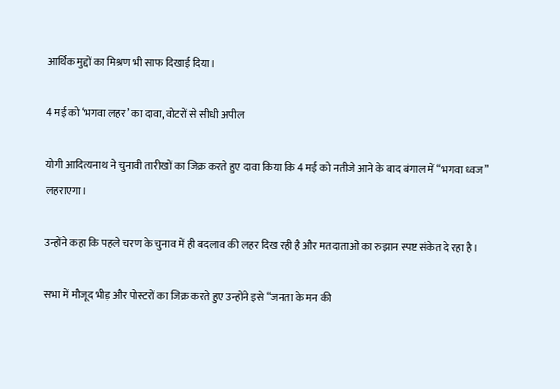आर्थिक मुद्दों का मिश्रण भी साफ दिखाई दिया।

4 मई को ‘भगवा लहर’ का दावा, वोटरों से सीधी अपील

योगी आदित्यनाथ ने चुनावी तारीखों का जिक्र करते हुए दावा किया कि 4 मई को नतीजे आने के बाद बंगाल में “भगवा ध्वज” लहराएगा।

उन्होंने कहा कि पहले चरण के चुनाव में ही बदलाव की लहर दिख रही है और मतदाताओं का रुझान स्पष्ट संकेत दे रहा है।

सभा में मौजूद भीड़ और पोस्टरों का जिक्र करते हुए उन्होंने इसे “जनता के मन की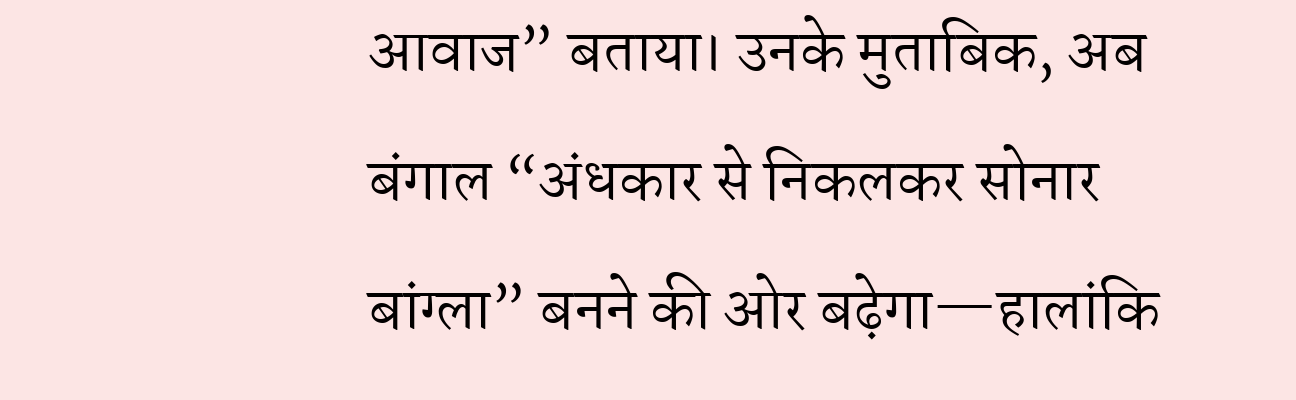आवाज” बताया। उनके मुताबिक, अब बंगाल “अंधकार से निकलकर सोनार बांग्ला” बनने की ओर बढ़ेगा—हालांकि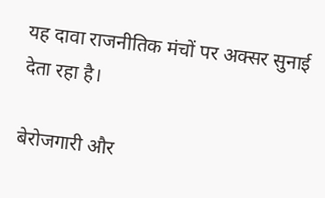यह दावा राजनीतिक मंचों पर अक्सर सुनाई देता रहा है।

बेरोजगारी और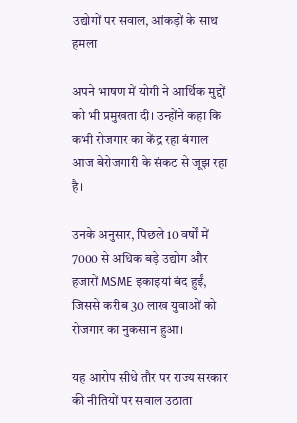उद्योगों पर सवाल, आंकड़ों के साथ हमला

अपने भाषण में योगी ने आर्थिक मुद्दों को भी प्रमुखता दी। उन्होंने कहा कि कभी रोजगार का केंद्र रहा बंगाल आज बेरोजगारी के संकट से जूझ रहा है।

उनके अनुसार, पिछले 10 वर्षों में 7000 से अधिक बड़े उद्योग और हजारों MSME इकाइयां बंद हुईं, जिससे करीब 30 लाख युवाओं को रोजगार का नुकसान हुआ।

यह आरोप सीधे तौर पर राज्य सरकार की नीतियों पर सवाल उठाता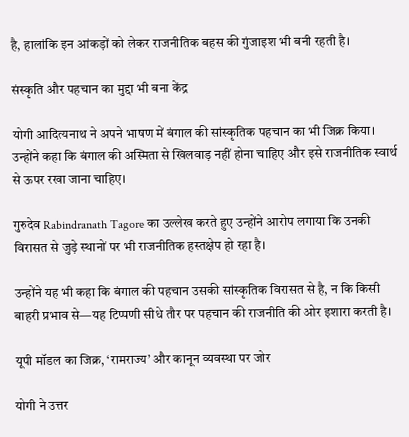है, हालांकि इन आंकड़ों को लेकर राजनीतिक बहस की गुंजाइश भी बनी रहती है।

संस्कृति और पहचान का मुद्दा भी बना केंद्र

योगी आदित्यनाथ ने अपने भाषण में बंगाल की सांस्कृतिक पहचान का भी जिक्र किया। उन्होंने कहा कि बंगाल की अस्मिता से खिलवाड़ नहीं होना चाहिए और इसे राजनीतिक स्वार्थ से ऊपर रखा जाना चाहिए।

गुरुदेव Rabindranath Tagore का उल्लेख करते हुए उन्होंने आरोप लगाया कि उनकी विरासत से जुड़े स्थानों पर भी राजनीतिक हस्तक्षेप हो रहा है।

उन्होंने यह भी कहा कि बंगाल की पहचान उसकी सांस्कृतिक विरासत से है, न कि किसी बाहरी प्रभाव से—यह टिप्पणी सीधे तौर पर पहचान की राजनीति की ओर इशारा करती है।

यूपी मॉडल का जिक्र, ‘रामराज्य’ और कानून व्यवस्था पर जोर

योगी ने उत्तर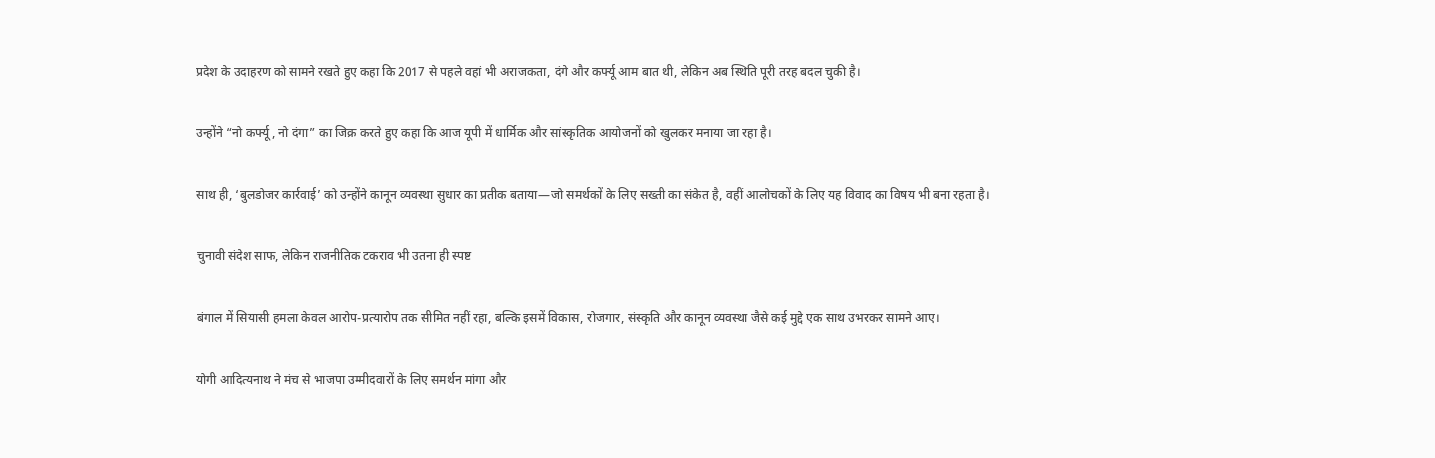प्रदेश के उदाहरण को सामने रखते हुए कहा कि 2017 से पहले वहां भी अराजकता, दंगे और कर्फ्यू आम बात थी, लेकिन अब स्थिति पूरी तरह बदल चुकी है।

उन्होंने “नो कर्फ्यू, नो दंगा” का जिक्र करते हुए कहा कि आज यूपी में धार्मिक और सांस्कृतिक आयोजनों को खुलकर मनाया जा रहा है।

साथ ही, ‘बुलडोजर कार्रवाई’ को उन्होंने कानून व्यवस्था सुधार का प्रतीक बताया—जो समर्थकों के लिए सख्ती का संकेत है, वहीं आलोचकों के लिए यह विवाद का विषय भी बना रहता है।

चुनावी संदेश साफ, लेकिन राजनीतिक टकराव भी उतना ही स्पष्ट

बंगाल में सियासी हमला केवल आरोप-प्रत्यारोप तक सीमित नहीं रहा, बल्कि इसमें विकास, रोजगार, संस्कृति और कानून व्यवस्था जैसे कई मुद्दे एक साथ उभरकर सामने आए।

योगी आदित्यनाथ ने मंच से भाजपा उम्मीदवारों के लिए समर्थन मांगा और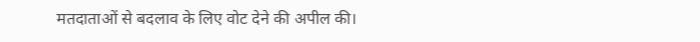मतदाताओं से बदलाव के लिए वोट देने की अपील की।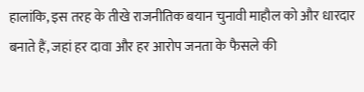हालांकि, इस तरह के तीखे राजनीतिक बयान चुनावी माहौल को और धारदार बनाते हैं, जहां हर दावा और हर आरोप जनता के फैसले की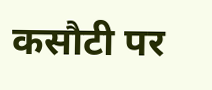कसौटी पर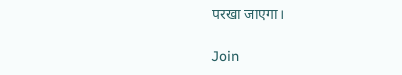परखा जाएगा।

Join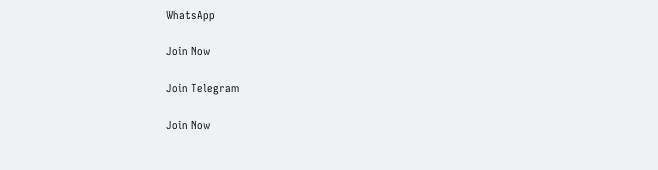WhatsApp

Join Now

Join Telegram

Join Now